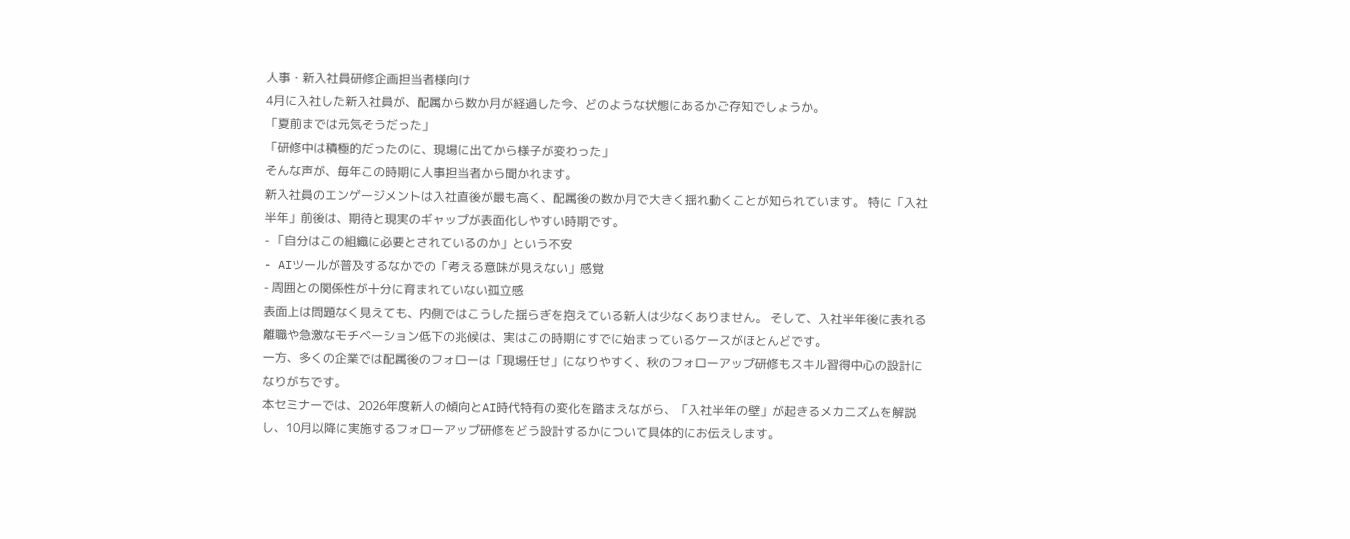人事・新入社員研修企画担当者様向け
4月に入社した新入社員が、配属から数か月が経過した今、どのような状態にあるかご存知でしょうか。
「夏前までは元気そうだった」
「研修中は積極的だったのに、現場に出てから様子が変わった」
そんな声が、毎年この時期に人事担当者から聞かれます。
新入社員のエンゲージメントは入社直後が最も高く、配属後の数か月で大きく揺れ動くことが知られています。 特に「入社半年」前後は、期待と現実のギャップが表面化しやすい時期です。
- 「自分はこの組織に必要とされているのか」という不安
- AIツールが普及するなかでの「考える意味が見えない」感覚
- 周囲との関係性が十分に育まれていない孤立感
表面上は問題なく見えても、内側ではこうした揺らぎを抱えている新人は少なくありません。 そして、入社半年後に表れる離職や急激なモチベーション低下の兆候は、実はこの時期にすでに始まっているケースがほとんどです。
一方、多くの企業では配属後のフォローは「現場任せ」になりやすく、秋のフォローアップ研修もスキル習得中心の設計になりがちです。
本セミナーでは、2026年度新人の傾向とAI時代特有の変化を踏まえながら、「入社半年の壁」が起きるメカニズムを解説し、10月以降に実施するフォローアップ研修をどう設計するかについて具体的にお伝えします。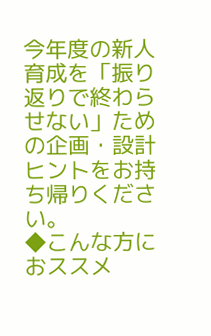今年度の新人育成を「振り返りで終わらせない」ための企画・設計ヒントをお持ち帰りください。
◆こんな方におススメ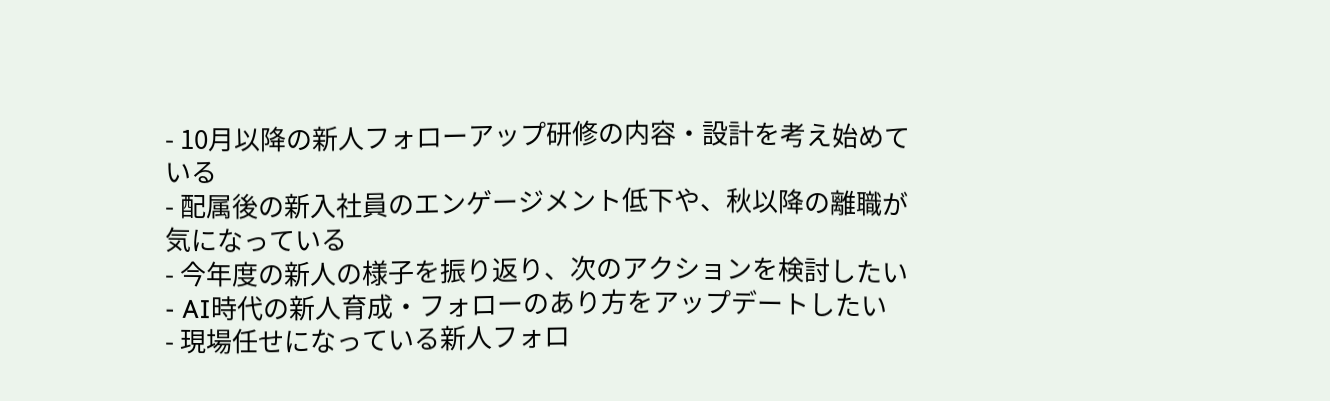- 10月以降の新人フォローアップ研修の内容・設計を考え始めている
- 配属後の新入社員のエンゲージメント低下や、秋以降の離職が気になっている
- 今年度の新人の様子を振り返り、次のアクションを検討したい
- AI時代の新人育成・フォローのあり方をアップデートしたい
- 現場任せになっている新人フォロ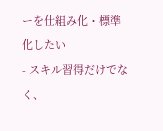ーを仕組み化・標準化したい
- スキル習得だけでなく、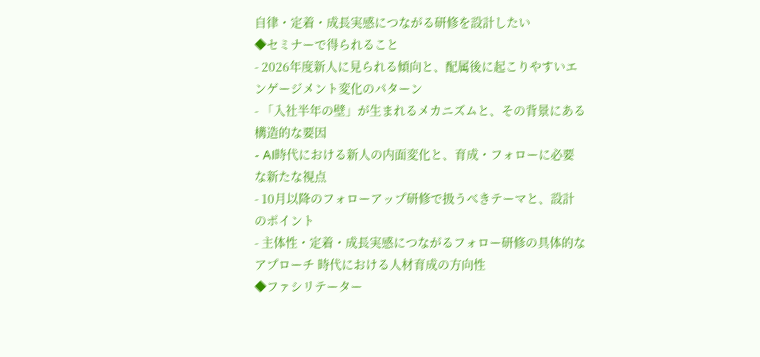自律・定着・成長実感につながる研修を設計したい
◆セミナーで得られること
- 2026年度新人に見られる傾向と、配属後に起こりやすいエンゲージメント変化のパターン
- 「入社半年の壁」が生まれるメカニズムと、その背景にある構造的な要因
- AI時代における新人の内面変化と、育成・フォローに必要な新たな視点
- 10月以降のフォローアップ研修で扱うべきテーマと、設計のポイント
- 主体性・定着・成長実感につながるフォロー研修の具体的なアプローチ 時代における人材育成の方向性
◆ファシリテーター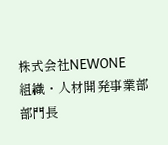株式会社NEWONE
組織・人材開発事業部 部門長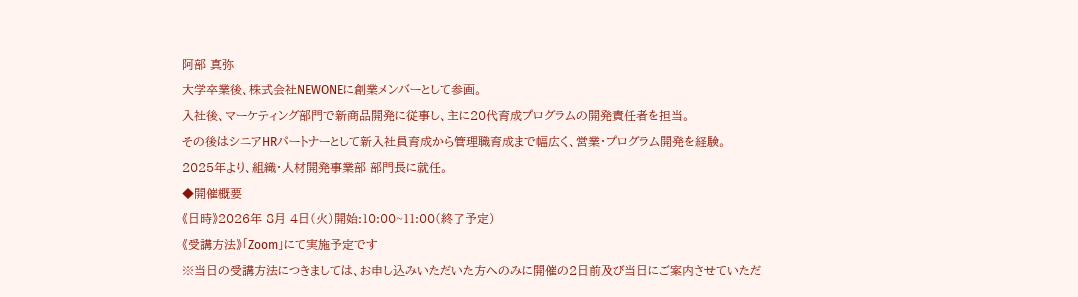阿部 真弥
大学卒業後、株式会社NEWONEに創業メンバーとして参画。
入社後、マーケティング部門で新商品開発に従事し、主に20代育成プログラムの開発責任者を担当。
その後はシニアHRパートナーとして新入社員育成から管理職育成まで幅広く、営業・プログラム開発を経験。
2025年より、組織・人材開発事業部 部門長に就任。
◆開催概要
《日時》2026年 8月 4日(火)開始:10:00~11:00(終了予定)
《受講方法》「Zoom」にて実施予定です
※当日の受講方法につきましては、お申し込みいただいた方へのみに開催の2日前及び当日にご案内させていただ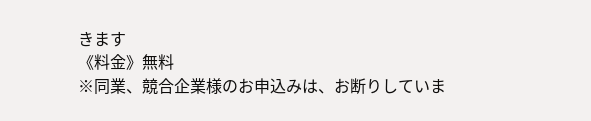きます
《料金》無料
※同業、競合企業様のお申込みは、お断りしていま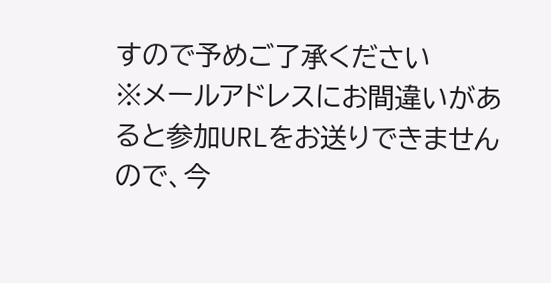すので予めご了承ください
※メールアドレスにお間違いがあると参加URLをお送りできませんので、今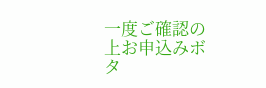一度ご確認の上お申込みボタ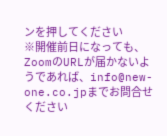ンを押してください
※開催前日になっても、ZoomのURLが届かないようであれば、info@new-one.co.jpまでお問合せください